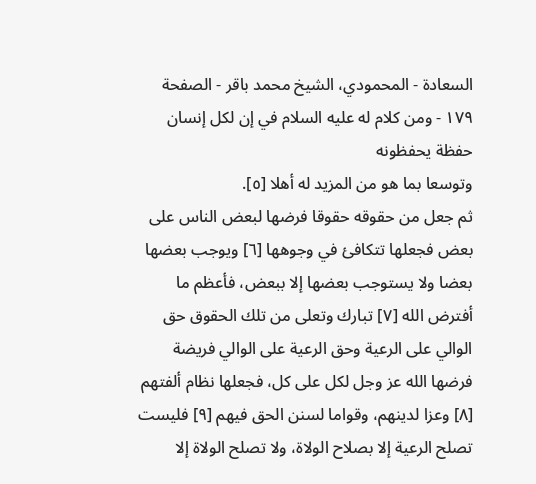السعادة - المحمودي، الشيخ محمد باقر - الصفحة ١٧٩ - ومن كلام له عليه السلام في إن لكل إنسان حفظة يحفظونه
وتوسعا بما هو من المزيد له أهلا [٥].
ثم جعل من حقوقه حقوقا فرضها لبعض الناس على بعض فجعلها تتكافئ في وجوهها [٦] ويوجب بعضها بعضا ولا يستوجب بعضها إلا ببعض، فأعظم ما أفترض الله [٧] تبارك وتعلى من تلك الحقوق حق الوالي على الرعية وحق الرعية على الوالي فريضة فرضها الله عز وجل لكل على كل، فجعلها نظام ألفتهم [٨] وعزا لدينهم، وقواما لسنن الحق فيهم [٩] فليست تصلح الرعية إلا بصلاح الولاة، ولا تصلح الولاة إلا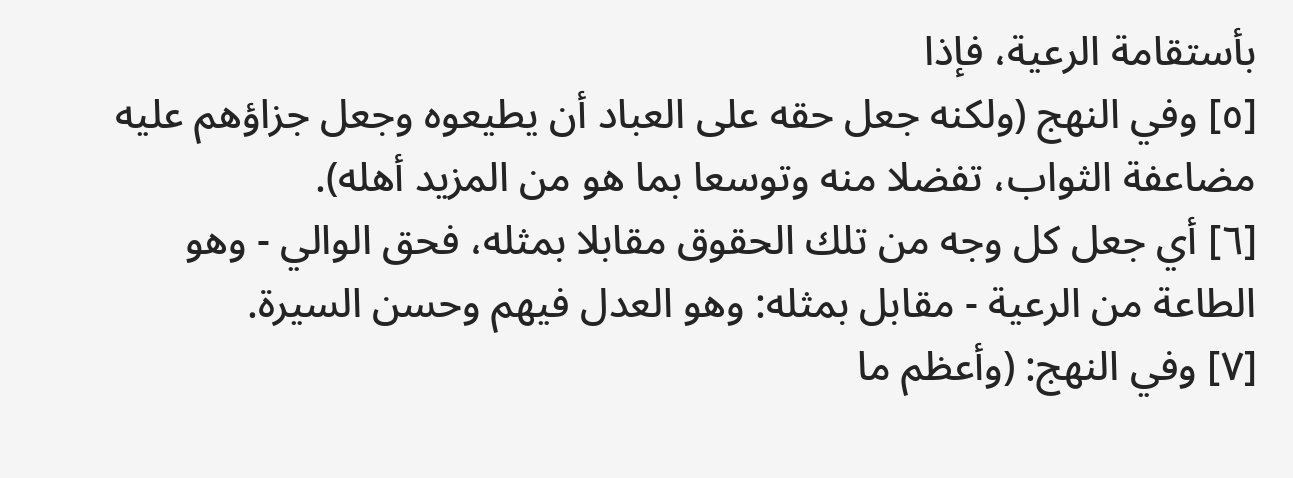بأستقامة الرعية، فإذا
[٥] وفي النهج (ولكنه جعل حقه على العباد أن يطيعوه وجعل جزاؤهم عليه مضاعفة الثواب، تفضلا منه وتوسعا بما هو من المزيد أهله).
[٦] أي جعل كل وجه من تلك الحقوق مقابلا بمثله، فحق الوالي - وهو الطاعة من الرعية - مقابل بمثله: وهو العدل فيهم وحسن السيرة.
[٧] وفي النهج: (وأعظم ما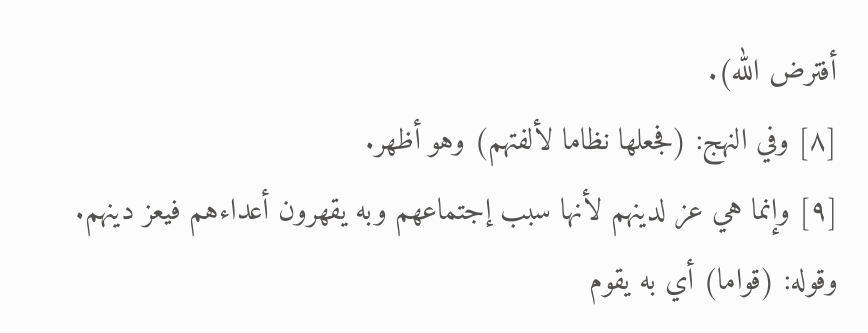أفترض الله).
[٨] وفي النهج: (فجعلها نظاما لألفتهم) وهو أظهر.
[٩] وإنما هي عز لدينهم لأنها سبب إجتماعهم وبه يقهرون أعداءهم فيعز دينهم.
وقوله: (قواما) أي به يقوم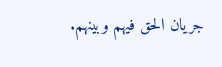جريان الحق فيهم وبينهم.